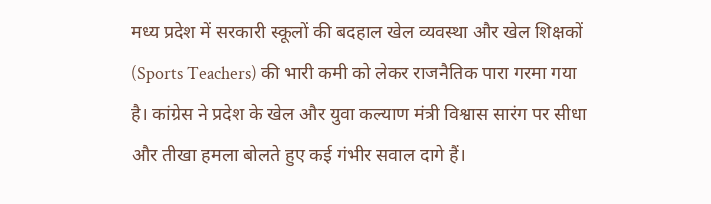मध्य प्रदेश में सरकारी स्कूलों की बदहाल खेल व्यवस्था और खेल शिक्षकों (Sports Teachers) की भारी कमी को लेकर राजनैतिक पारा गरमा गया है। कांग्रेस ने प्रदेश के खेल और युवा कल्याण मंत्री विश्वास सारंग पर सीधा और तीखा हमला बोलते हुए कई गंभीर सवाल दागे हैं।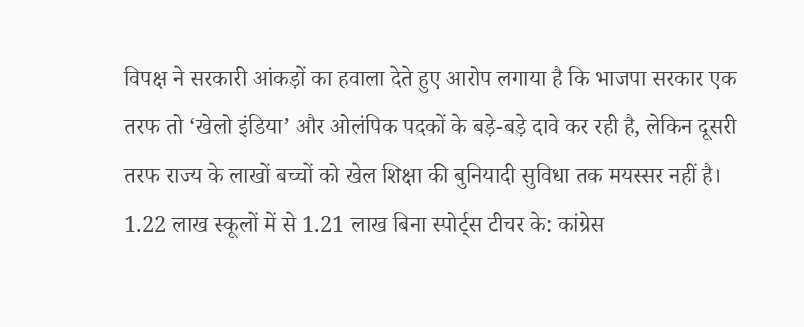विपक्ष ने सरकारी आंकड़ों का हवाला देते हुए आरोप लगाया है कि भाजपा सरकार एक तरफ तो ‘खेलो इंडिया’ और ओलंपिक पदकों के बड़े-बड़े दावे कर रही है, लेकिन दूसरी तरफ राज्य के लाखों बच्चों को खेल शिक्षा की बुनियादी सुविधा तक मयस्सर नहीं है।
1.22 लाख स्कूलों में से 1.21 लाख बिना स्पोर्ट्स टीचर के: कांग्रेस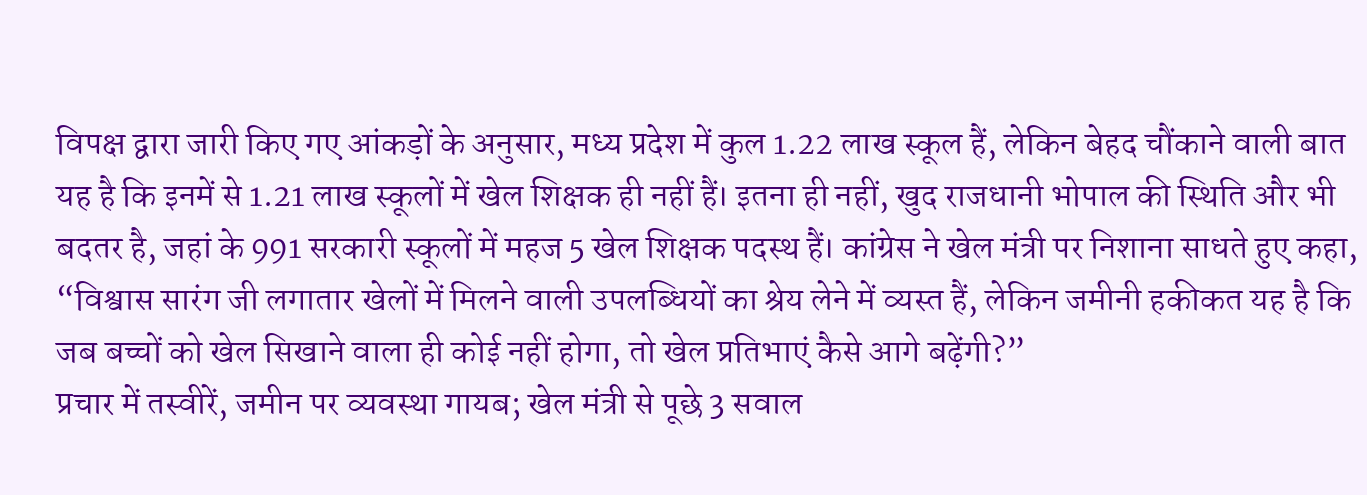विपक्ष द्वारा जारी किए गए आंकड़ों के अनुसार, मध्य प्रदेश में कुल 1.22 लाख स्कूल हैं, लेकिन बेहद चौंकाने वाली बात यह है कि इनमें से 1.21 लाख स्कूलों में खेल शिक्षक ही नहीं हैं। इतना ही नहीं, खुद राजधानी भोपाल की स्थिति और भी बदतर है, जहां के 991 सरकारी स्कूलों में महज 5 खेल शिक्षक पदस्थ हैं। कांग्रेस ने खेल मंत्री पर निशाना साधते हुए कहा, “विश्वास सारंग जी लगातार खेलों में मिलने वाली उपलब्धियों का श्रेय लेने में व्यस्त हैं, लेकिन जमीनी हकीकत यह है कि जब बच्चों को खेल सिखाने वाला ही कोई नहीं होगा, तो खेल प्रतिभाएं कैसे आगे बढ़ेंगी?”
प्रचार में तस्वीरें, जमीन पर व्यवस्था गायब; खेल मंत्री से पूछे 3 सवाल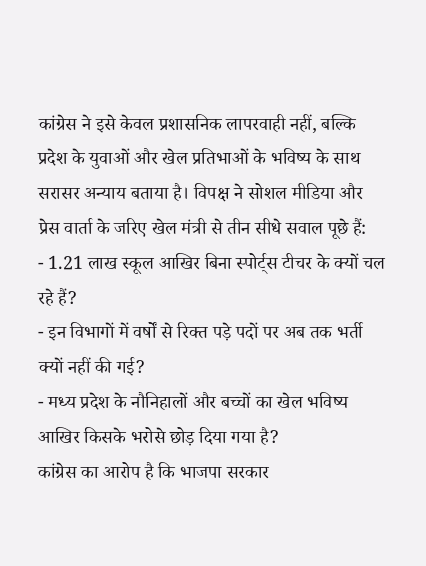कांग्रेस ने इसे केवल प्रशासनिक लापरवाही नहीं, बल्कि प्रदेश के युवाओं और खेल प्रतिभाओं के भविष्य के साथ सरासर अन्याय बताया है। विपक्ष ने सोशल मीडिया और प्रेस वार्ता के जरिए खेल मंत्री से तीन सीधे सवाल पूछे हैं:
- 1.21 लाख स्कूल आखिर बिना स्पोर्ट्स टीचर के क्यों चल रहे हैं?
- इन विभागों में वर्षों से रिक्त पड़े पदों पर अब तक भर्ती क्यों नहीं की गई?
- मध्य प्रदेश के नौनिहालों और बच्चों का खेल भविष्य आखिर किसके भरोसे छोड़ दिया गया है?
कांग्रेस का आरोप है कि भाजपा सरकार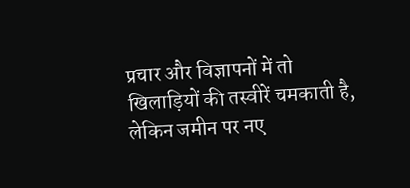प्रचार और विज्ञापनों में तो खिलाड़ियों की तस्वीरें चमकाती है, लेकिन जमीन पर नए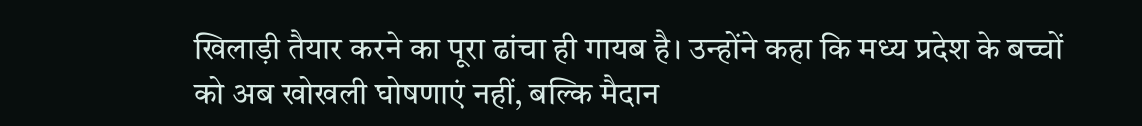खिलाड़ी तैयार करने का पूरा ढांचा ही गायब है। उन्होंने कहा कि मध्य प्रदेश के बच्चों को अब खोखली घोषणाएं नहीं, बल्कि मैदान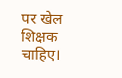पर खेल शिक्षक चाहिए।